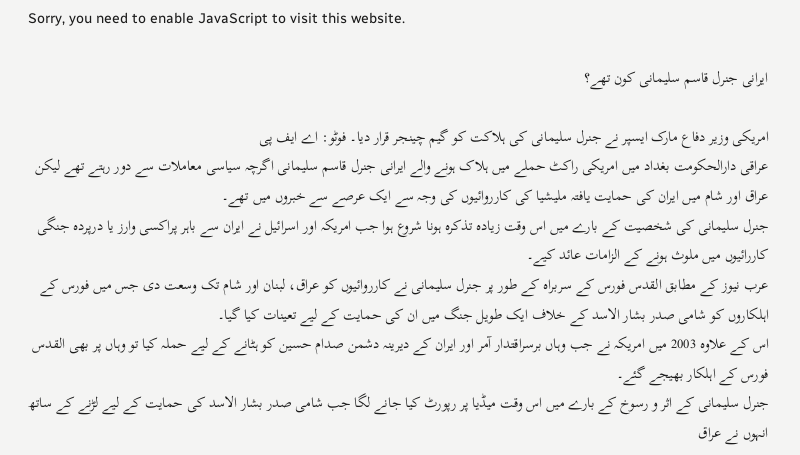Sorry, you need to enable JavaScript to visit this website.

ایرانی جنرل قاسم سلیمانی کون تھے؟

امریکی وزیر دفاع مارک ایسپر نے جنرل سلیمانی کی ہلاکت کو گیم چینجر قرار دیا۔ فوٹو: اے ایف پی
عراقی دارالحکومت بغداد میں امریکی راکٹ حملے میں ہلاک ہونے والے ایرانی جنرل قاسم سلیمانی اگرچہ سیاسی معاملات سے دور رہتے تھے لیکن عراق اور شام میں ایران کی حمایت یافتہ ملیشیا کی کارروائیوں کی وجہ سے ایک عرصے سے خبروں میں تھے۔
جنرل سلیمانی کی شخصیت کے بارے میں اس وقت زیادہ تذکرہ ہونا شروع ہوا جب امریکہ اور اسرائیل نے ایران سے باہر پراکسی وارز یا درپردہ جنگی کاررائیوں میں ملوث ہونے کے الزامات عائد کیے۔
عرب نیوز کے مطابق القدس فورس کے سربراہ کے طور پر جنرل سلیمانی نے کارروائیوں کو عراق، لبنان اور شام تک وسعت دی جس میں فورس کے اہلکاروں کو شامی صدر بشار الاسد کے خلاف ایک طویل جنگ میں ان کی حمایت کے لیے تعینات کیا گیا۔
اس کے علاوہ 2003 میں امریکہ نے جب وہاں برسراقتدار آمر اور ایران کے دیرینہ دشمن صدام حسین کو ہٹانے کے لیے حملہ کیا تو وہاں پر بھی القدس فورس کے اہلکار بھیجے گئے۔
جنرل سلیمانی کے اثر و رسوخ کے بارے میں اس وقت میڈیا پر رپورٹ کیا جانے لگا جب شامی صدر بشار الاسد کی حمایت کے لیے لڑنے کے ساتھ انہوں نے عراق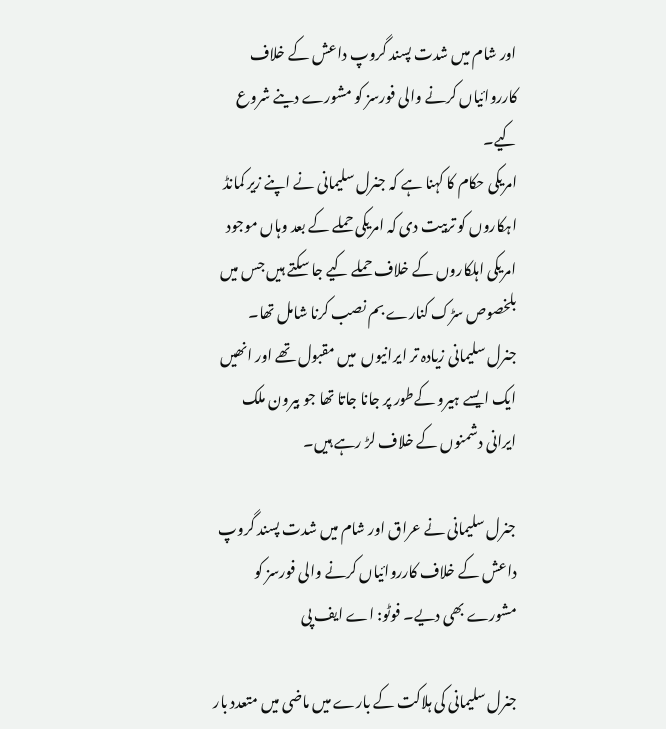اور شام میں شدت پسند گروپ داعش کے خلاف کارروائیاں کرنے والی فورسز کو مشورے دینے شروع کیے۔
امریکی حکام کا کہنا ہے کہ جنرل سلیمانی نے اپنے زیر کمانڈ اہکاروں کو تربیت دی کہ امریکی حملے کے بعد وہاں موجود امریکی اہلکاروں کے خلاف حملے کیے جا سکتے ہیں جس میں بلخصوص سڑک کنارے بم نصب کرنا شامل تھا۔
جنرل سلیمانی زیادہ تر ایرانیوں  میں مقبول تھے اور انھیں ایک ایسے ہیرو کےطور پر جانا جاتا تھا جو بیرون ملک ایرانی دشمنوں کے خلاف لڑ رہے ہیں۔

جنرل سلیمانی نے عراق اور شام میں شدت پسند گروپ داعش کے خلاف کارروائیاں کرنے والی فورسز کو مشورے بھی دیے۔ فوٹو: اے ایف پی

جنرل سلیمانی کی ہلاکت کے بارے میں ماضی میں متعدد بار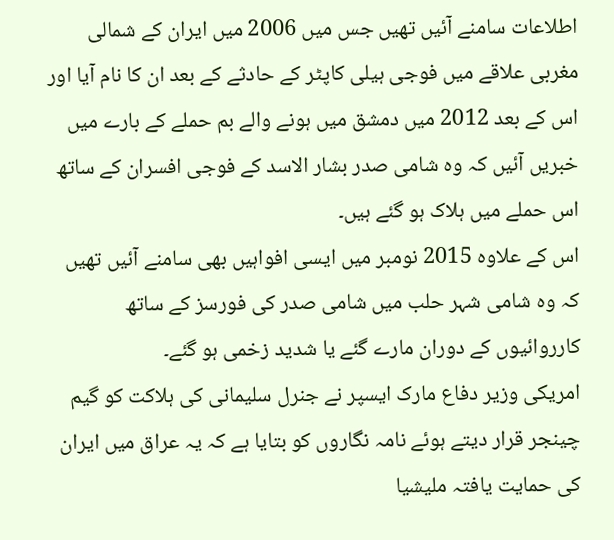اطلاعات سامنے آئیں تھیں جس میں 2006 میں ایران کے شمالی مغربی علاقے میں فوجی ہیلی کاپٹر کے حادثے کے بعد ان کا نام آیا اور اس کے بعد 2012 میں دمشق میں ہونے والے بم حملے کے بارے میں خبریں آئیں کہ وہ شامی صدر بشار الاسد کے فوجی افسران کے ساتھ اس حملے میں ہلاک ہو گئے ہیں۔
اس کے علاوہ 2015 نومبر میں ایسی افواہیں بھی سامنے آئیں تھیں کہ وہ شامی شہر حلب میں شامی صدر کی فورسز کے ساتھ کارروائیوں کے دوران مارے گئے یا شدید زخمی ہو گئے۔
امریکی وزیر دفاع مارک ایسپر نے جنرل سلیمانی کی ہلاکت کو گیم چینجر قرار دیتے ہوئے نامہ نگاروں کو بتایا ہے کہ یہ عراق میں ایران کی حمایت یافتہ ملیشیا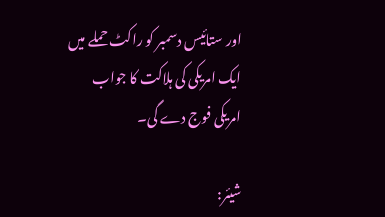اور ستائیس دسمبر کو راکٹ حملے میں ایک امریکی کی ہلاکت کا جواب امریکی فوج دے گی۔

شیئر: